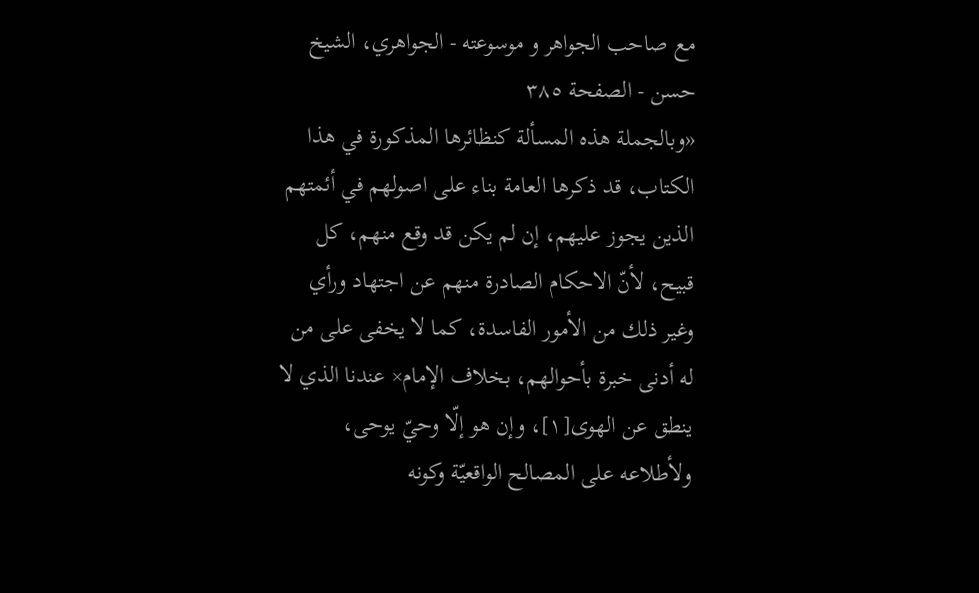مع صاحب الجواهر و موسوعته - الجواهري، الشيخ حسن - الصفحة ٣٨٥
«وبالجملة هذه المسألة كنظائرها المذكورة في هذا الكتاب، قد ذكرها العامة بناء على اصولهم في أئمتهم الذين يجوز عليهم، إن لم يكن قد وقع منهم، كل قبيح، لأنّ الاحكام الصادرة منهم عن اجتهاد ورأي وغير ذلك من الأمور الفاسدة، كما لا يخفى على من له أدنى خبرة بأحوالهم، بخلاف الإمام× عندنا الذي لا ينطق عن الهوى[١]، وإن هو إلّا وحيّ يوحى، ولأطلاعه على المصالح الواقعيّة وكونه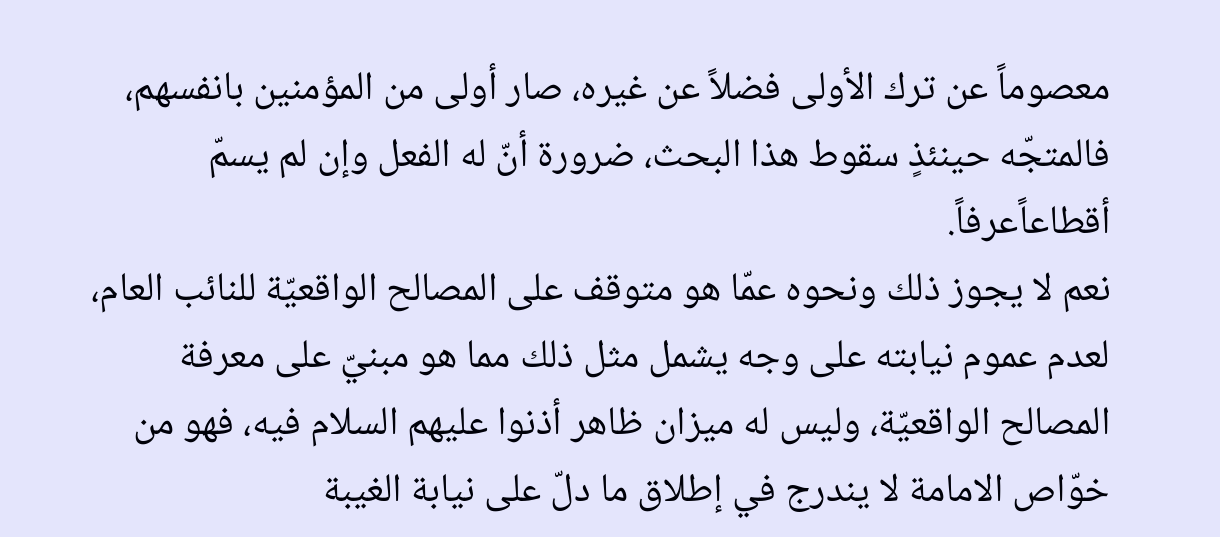معصوماً عن ترك الأولى فضلاً عن غيره، صار أولى من المؤمنين بانفسهم، فالمتجّه حينئذٍ سقوط هذا البحث، ضرورة أنّ له الفعل وإن لم يسمّ أقطاعاًعرفاً.
نعم لا يجوز ذلك ونحوه عمّا هو متوقف على المصالح الواقعيّة للنائب العام، لعدم عموم نيابته على وجه يشمل مثل ذلك مما هو مبنيّ على معرفة المصالح الواقعيّة، وليس له ميزان ظاهر أذنوا عليهم السلام فيه، فهو من خوّاص الامامة لا يندرج في إطلاق ما دلّ على نيابة الغيبة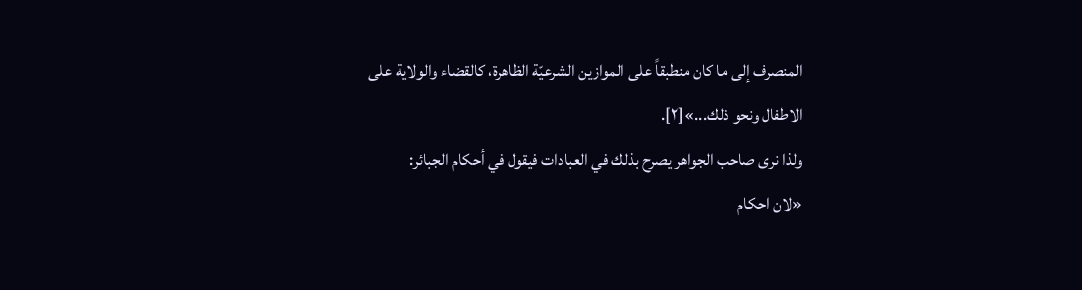المنصرف إلى ما كان منطبقاً على الموازين الشرعيّة الظاهرة، كالقضاء والولاية على الاطفال ونحو ذلك...»[٢].
ولذا نرى صاحب الجواهر يصرح بذلك في العبادات فيقول في أحكام الجبائر:
«لان احكام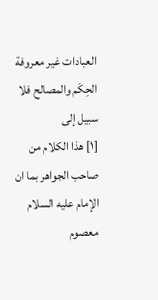العبادات غير معروفة الحِكَم والمصالح فلا سبيل إلى
[١] هذا الكلام من صاحب الجواهر بما ان الإمام عليه السلام معصوم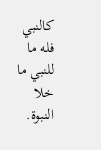كالنبي فله ما للنبي ما خلا النبوة.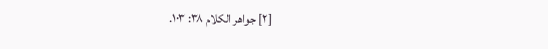[٢] جواهر الكلام ٣٨: ١٠٣.